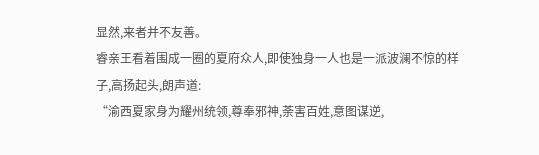显然,来者并不友善。
睿亲王看着围成一圈的夏府众人,即使独身一人也是一派波澜不惊的样子,高扬起头,朗声道:
“渝西夏家身为耀州统领,尊奉邪神,荼害百姓,意图谋逆,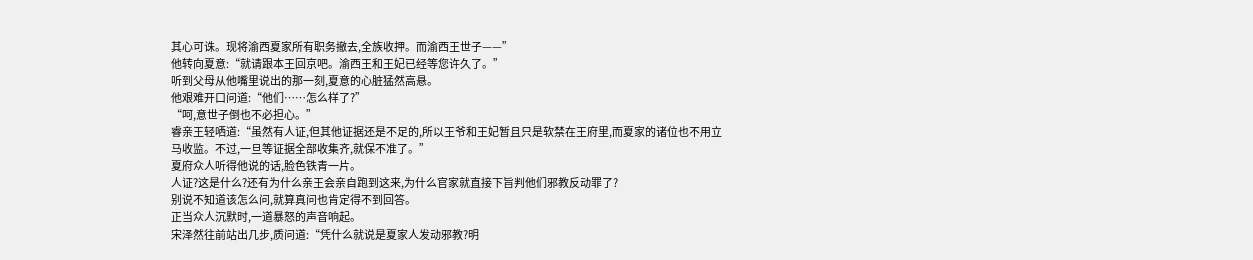其心可诛。现将渝西夏家所有职务撤去,全族收押。而渝西王世子——”
他转向夏意:“就请跟本王回京吧。渝西王和王妃已经等您许久了。”
听到父母从他嘴里说出的那一刻,夏意的心脏猛然高悬。
他艰难开口问道:“他们……怎么样了?”
“呵,意世子倒也不必担心。”
睿亲王轻哂道:“虽然有人证,但其他证据还是不足的,所以王爷和王妃暂且只是软禁在王府里,而夏家的诸位也不用立马收监。不过,一旦等证据全部收集齐,就保不准了。”
夏府众人听得他说的话,脸色铁青一片。
人证?这是什么?还有为什么亲王会亲自跑到这来,为什么官家就直接下旨判他们邪教反动罪了?
别说不知道该怎么问,就算真问也肯定得不到回答。
正当众人沉默时,一道暴怒的声音响起。
宋泽然往前站出几步,质问道:“凭什么就说是夏家人发动邪教?明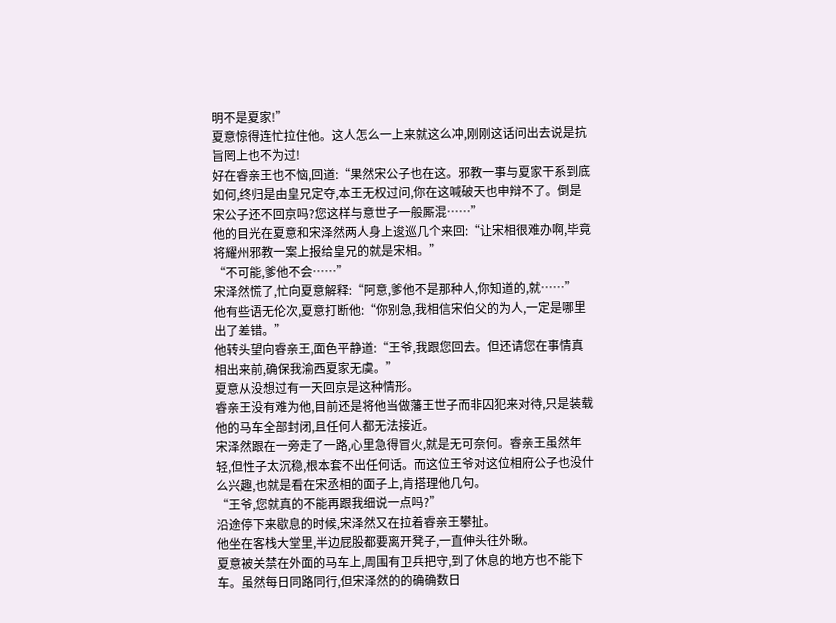明不是夏家!”
夏意惊得连忙拉住他。这人怎么一上来就这么冲,刚刚这话问出去说是抗旨罔上也不为过!
好在睿亲王也不恼,回道:“果然宋公子也在这。邪教一事与夏家干系到底如何,终归是由皇兄定夺,本王无权过问,你在这喊破天也申辩不了。倒是宋公子还不回京吗?您这样与意世子一般厮混……”
他的目光在夏意和宋泽然两人身上逡巡几个来回:“让宋相很难办啊,毕竟将耀州邪教一案上报给皇兄的就是宋相。”
“不可能,爹他不会……”
宋泽然慌了,忙向夏意解释:“阿意,爹他不是那种人,你知道的,就……”
他有些语无伦次,夏意打断他:“你别急,我相信宋伯父的为人,一定是哪里出了差错。”
他转头望向睿亲王,面色平静道:“王爷,我跟您回去。但还请您在事情真相出来前,确保我渝西夏家无虞。”
夏意从没想过有一天回京是这种情形。
睿亲王没有难为他,目前还是将他当做藩王世子而非囚犯来对待,只是装载他的马车全部封闭,且任何人都无法接近。
宋泽然跟在一旁走了一路,心里急得冒火,就是无可奈何。睿亲王虽然年轻,但性子太沉稳,根本套不出任何话。而这位王爷对这位相府公子也没什么兴趣,也就是看在宋丞相的面子上,肯搭理他几句。
“王爷,您就真的不能再跟我细说一点吗?”
沿途停下来歇息的时候,宋泽然又在拉着睿亲王攀扯。
他坐在客栈大堂里,半边屁股都要离开凳子,一直伸头往外瞅。
夏意被关禁在外面的马车上,周围有卫兵把守,到了休息的地方也不能下车。虽然每日同路同行,但宋泽然的的确确数日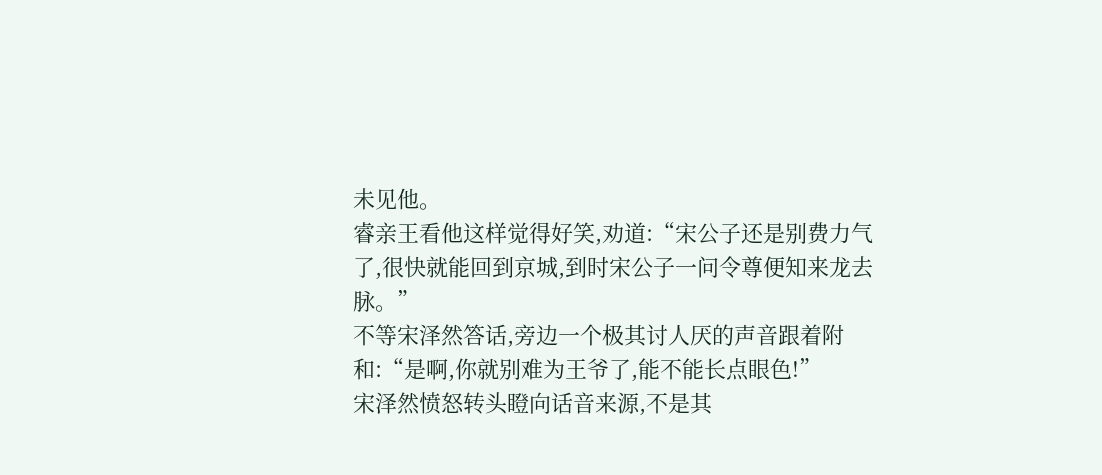未见他。
睿亲王看他这样觉得好笑,劝道:“宋公子还是别费力气了,很快就能回到京城,到时宋公子一问令尊便知来龙去脉。”
不等宋泽然答话,旁边一个极其讨人厌的声音跟着附和:“是啊,你就别难为王爷了,能不能长点眼色!”
宋泽然愤怒转头瞪向话音来源,不是其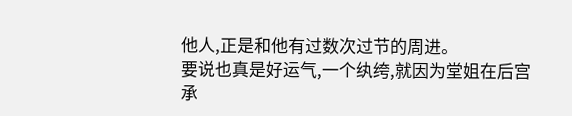他人,正是和他有过数次过节的周进。
要说也真是好运气,一个纨绔,就因为堂姐在后宫承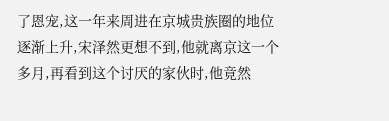了恩宠,这一年来周进在京城贵族圈的地位逐渐上升,宋泽然更想不到,他就离京这一个多月,再看到这个讨厌的家伙时,他竟然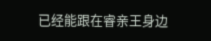已经能跟在睿亲王身边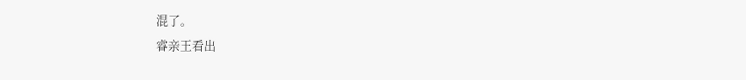混了。
睿亲王看出